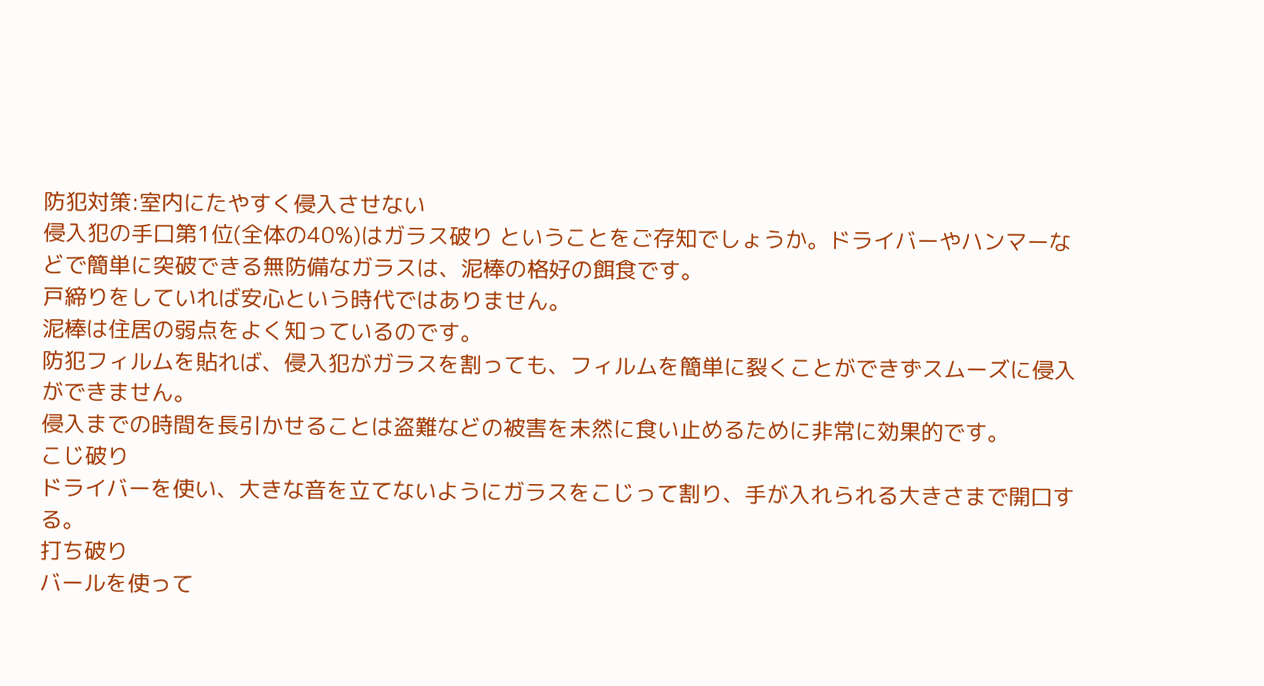防犯対策:室内にたやすく侵入させない
侵入犯の手口第1位(全体の40%)はガラス破り ということをご存知でしょうか。ドライバーやハンマーなどで簡単に突破できる無防備なガラスは、泥棒の格好の餌食です。
戸締りをしていれば安心という時代ではありません。
泥棒は住居の弱点をよく知っているのです。
防犯フィルムを貼れば、侵入犯がガラスを割っても、フィルムを簡単に裂くことができずスムーズに侵入ができません。
侵入までの時間を長引かせることは盗難などの被害を未然に食い止めるために非常に効果的です。
こじ破り
ドライバーを使い、大きな音を立てないようにガラスをこじって割り、手が入れられる大きさまで開口する。
打ち破り
バールを使って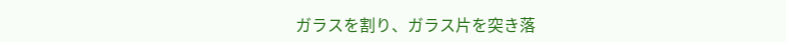ガラスを割り、ガラス片を突き落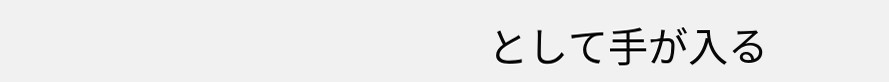として手が入る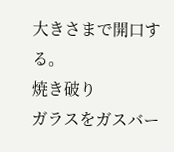大きさまで開口する。
焼き破り
ガラスをガスバー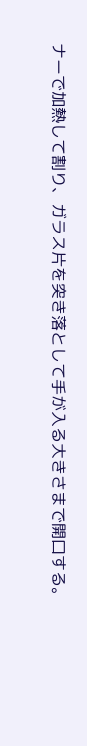ナーで加熱して割り、ガラス片を突き落として手が入る大きさまで開口する。